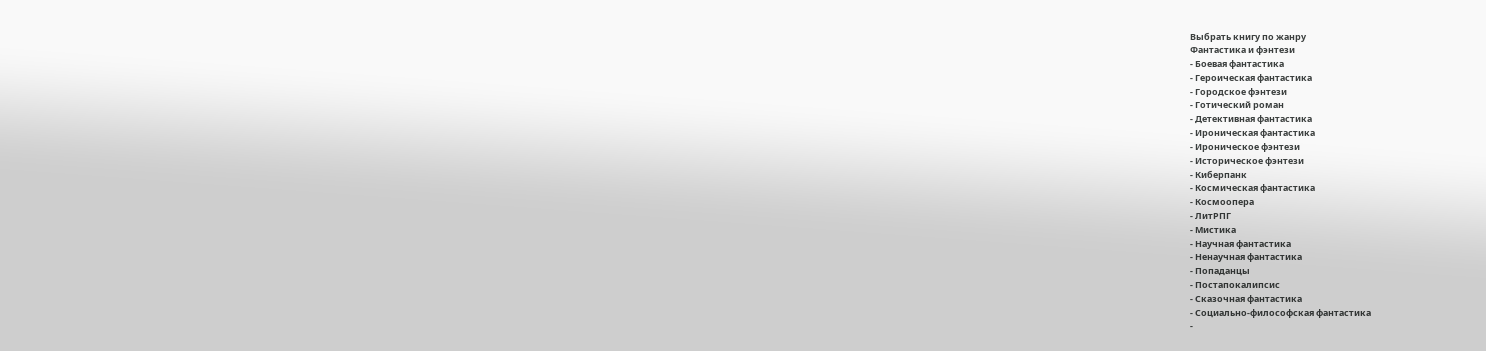Выбрать книгу по жанру
Фантастика и фэнтези
- Боевая фантастика
- Героическая фантастика
- Городское фэнтези
- Готический роман
- Детективная фантастика
- Ироническая фантастика
- Ироническое фэнтези
- Историческое фэнтези
- Киберпанк
- Космическая фантастика
- Космоопера
- ЛитРПГ
- Мистика
- Научная фантастика
- Ненаучная фантастика
- Попаданцы
- Постапокалипсис
- Сказочная фантастика
- Социально-философская фантастика
-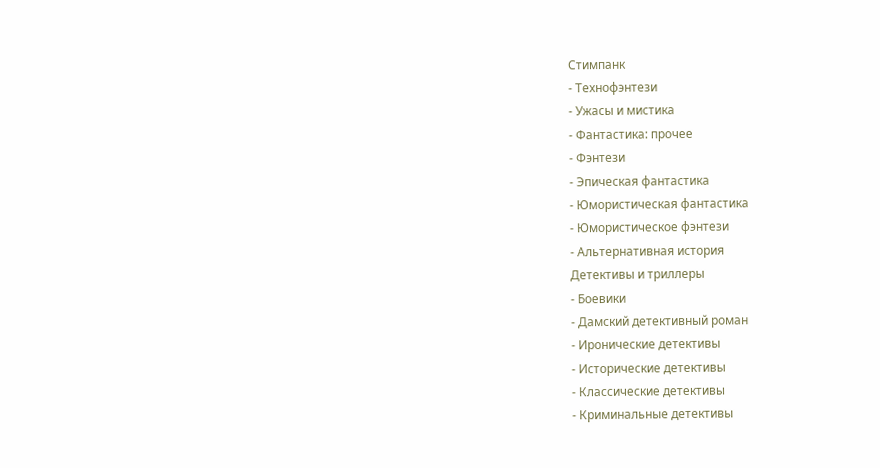Стимпанк
- Технофэнтези
- Ужасы и мистика
- Фантастика: прочее
- Фэнтези
- Эпическая фантастика
- Юмористическая фантастика
- Юмористическое фэнтези
- Альтернативная история
Детективы и триллеры
- Боевики
- Дамский детективный роман
- Иронические детективы
- Исторические детективы
- Классические детективы
- Криминальные детективы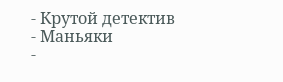- Крутой детектив
- Маньяки
-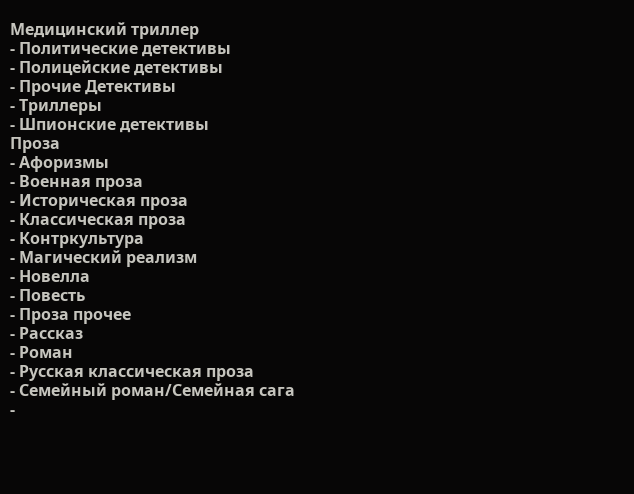Медицинский триллер
- Политические детективы
- Полицейские детективы
- Прочие Детективы
- Триллеры
- Шпионские детективы
Проза
- Афоризмы
- Военная проза
- Историческая проза
- Классическая проза
- Контркультура
- Магический реализм
- Новелла
- Повесть
- Проза прочее
- Рассказ
- Роман
- Русская классическая проза
- Семейный роман/Семейная сага
-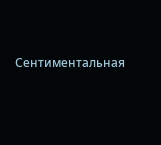Сентиментальная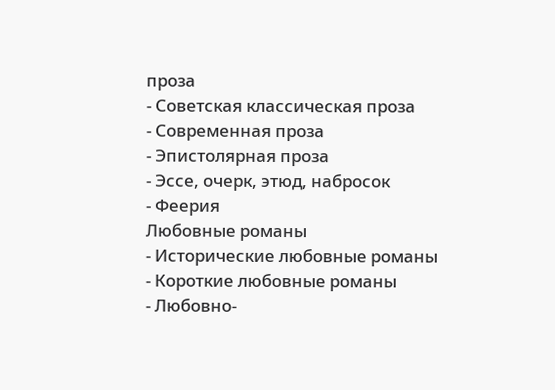проза
- Советская классическая проза
- Современная проза
- Эпистолярная проза
- Эссе, очерк, этюд, набросок
- Феерия
Любовные романы
- Исторические любовные романы
- Короткие любовные романы
- Любовно-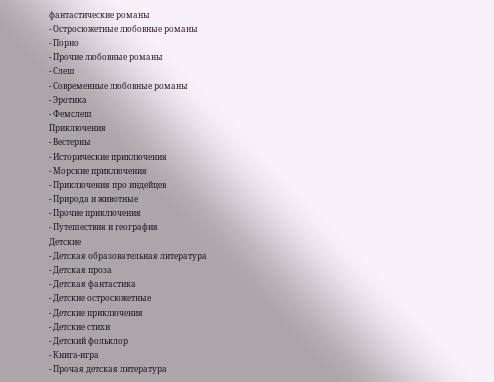фантастические романы
- Остросюжетные любовные романы
- Порно
- Прочие любовные романы
- Слеш
- Современные любовные романы
- Эротика
- Фемслеш
Приключения
- Вестерны
- Исторические приключения
- Морские приключения
- Приключения про индейцев
- Природа и животные
- Прочие приключения
- Путешествия и география
Детские
- Детская образовательная литература
- Детская проза
- Детская фантастика
- Детские остросюжетные
- Детские приключения
- Детские стихи
- Детский фольклор
- Книга-игра
- Прочая детская литература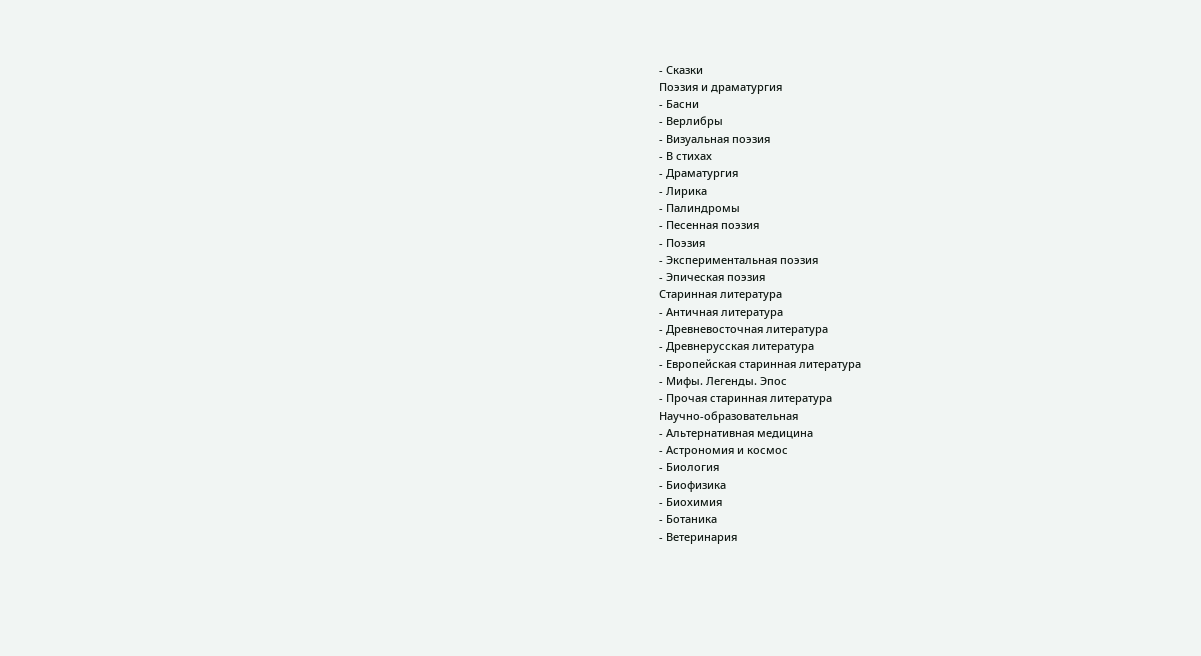- Сказки
Поэзия и драматургия
- Басни
- Верлибры
- Визуальная поэзия
- В стихах
- Драматургия
- Лирика
- Палиндромы
- Песенная поэзия
- Поэзия
- Экспериментальная поэзия
- Эпическая поэзия
Старинная литература
- Античная литература
- Древневосточная литература
- Древнерусская литература
- Европейская старинная литература
- Мифы. Легенды. Эпос
- Прочая старинная литература
Научно-образовательная
- Альтернативная медицина
- Астрономия и космос
- Биология
- Биофизика
- Биохимия
- Ботаника
- Ветеринария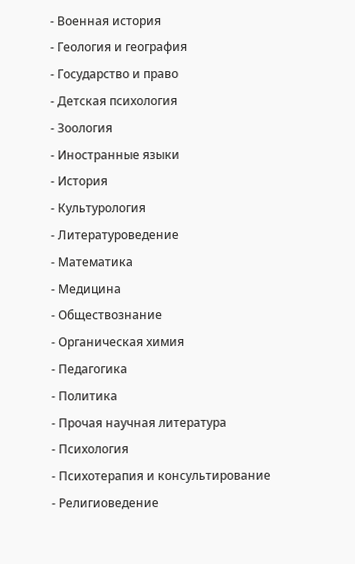- Военная история
- Геология и география
- Государство и право
- Детская психология
- Зоология
- Иностранные языки
- История
- Культурология
- Литературоведение
- Математика
- Медицина
- Обществознание
- Органическая химия
- Педагогика
- Политика
- Прочая научная литература
- Психология
- Психотерапия и консультирование
- Религиоведение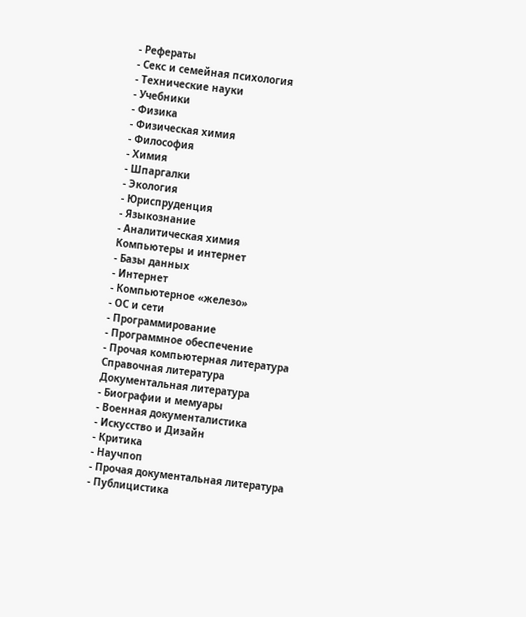- Рефераты
- Секс и семейная психология
- Технические науки
- Учебники
- Физика
- Физическая химия
- Философия
- Химия
- Шпаргалки
- Экология
- Юриспруденция
- Языкознание
- Аналитическая химия
Компьютеры и интернет
- Базы данных
- Интернет
- Компьютерное «железо»
- ОС и сети
- Программирование
- Программное обеспечение
- Прочая компьютерная литература
Справочная литература
Документальная литература
- Биографии и мемуары
- Военная документалистика
- Искусство и Дизайн
- Критика
- Научпоп
- Прочая документальная литература
- Публицистика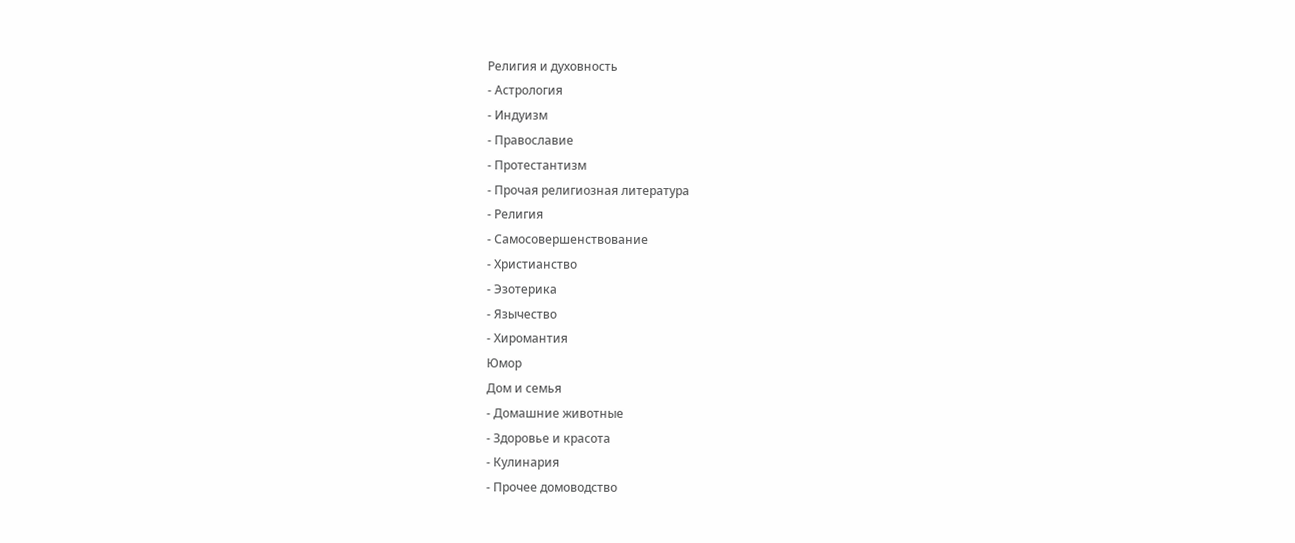Религия и духовность
- Астрология
- Индуизм
- Православие
- Протестантизм
- Прочая религиозная литература
- Религия
- Самосовершенствование
- Христианство
- Эзотерика
- Язычество
- Хиромантия
Юмор
Дом и семья
- Домашние животные
- Здоровье и красота
- Кулинария
- Прочее домоводство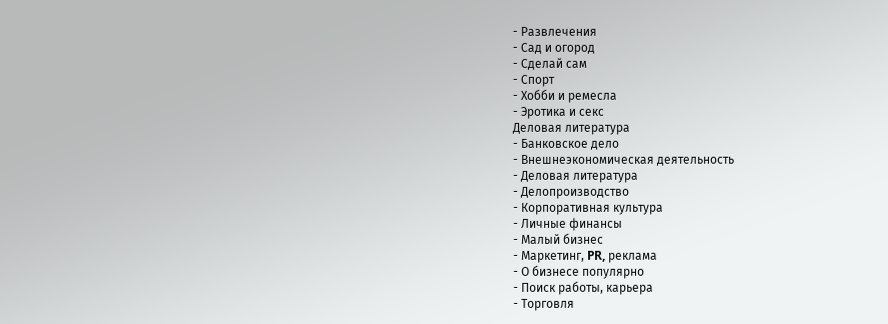- Развлечения
- Сад и огород
- Сделай сам
- Спорт
- Хобби и ремесла
- Эротика и секс
Деловая литература
- Банковское дело
- Внешнеэкономическая деятельность
- Деловая литература
- Делопроизводство
- Корпоративная культура
- Личные финансы
- Малый бизнес
- Маркетинг, PR, реклама
- О бизнесе популярно
- Поиск работы, карьера
- Торговля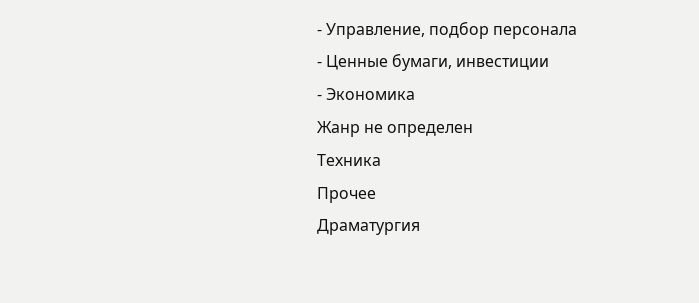- Управление, подбор персонала
- Ценные бумаги, инвестиции
- Экономика
Жанр не определен
Техника
Прочее
Драматургия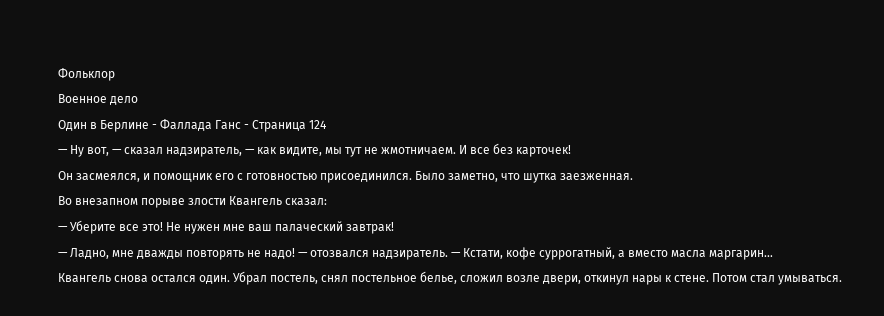Фольклор
Военное дело
Один в Берлине - Фаллада Ганс - Страница 124
— Ну вот, — сказал надзиратель, — как видите, мы тут не жмотничаем. И все без карточек!
Он засмеялся, и помощник его с готовностью присоединился. Было заметно, что шутка заезженная.
Во внезапном порыве злости Квангель сказал:
— Уберите все это! Не нужен мне ваш палаческий завтрак!
— Ладно, мне дважды повторять не надо! — отозвался надзиратель. — Кстати, кофе суррогатный, а вместо масла маргарин…
Квангель снова остался один. Убрал постель, снял постельное белье, сложил возле двери, откинул нары к стене. Потом стал умываться.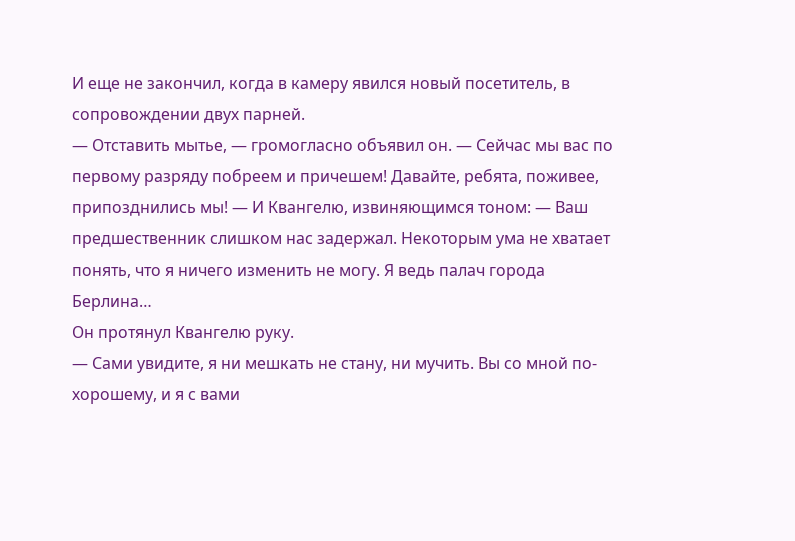И еще не закончил, когда в камеру явился новый посетитель, в сопровождении двух парней.
— Отставить мытье, — громогласно объявил он. — Сейчас мы вас по первому разряду побреем и причешем! Давайте, ребята, поживее, припозднились мы! — И Квангелю, извиняющимся тоном: — Ваш предшественник слишком нас задержал. Некоторым ума не хватает понять, что я ничего изменить не могу. Я ведь палач города Берлина…
Он протянул Квангелю руку.
— Сами увидите, я ни мешкать не стану, ни мучить. Вы со мной по-хорошему, и я с вами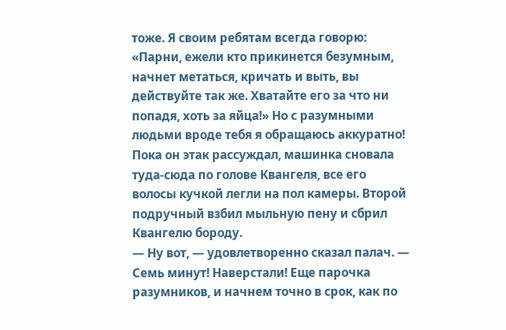тоже. Я своим ребятам всегда говорю: «Парни, ежели кто прикинется безумным, начнет метаться, кричать и выть, вы действуйте так же. Хватайте его за что ни попадя, хоть за яйца!» Но с разумными людьми вроде тебя я обращаюсь аккуратно!
Пока он этак рассуждал, машинка сновала туда-сюда по голове Квангеля, все его волосы кучкой легли на пол камеры. Второй подручный взбил мыльную пену и сбрил Квангелю бороду.
— Ну вот, — удовлетворенно сказал палач. — Семь минут! Наверстали! Еще парочка разумников, и начнем точно в срок, как по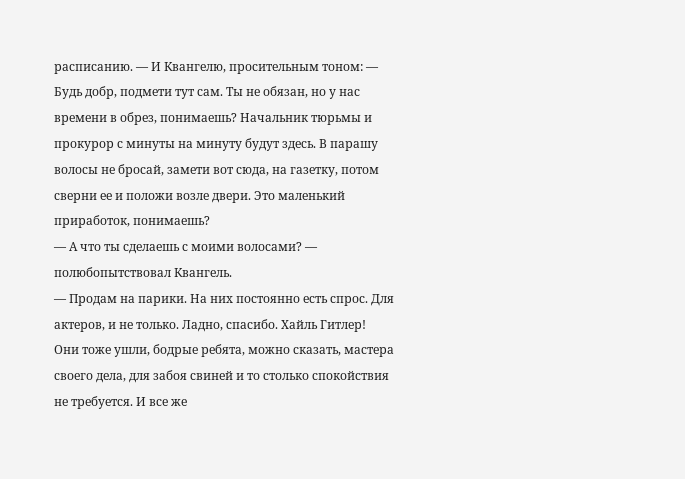расписанию. — И Квангелю, просительным тоном: — Будь добр, подмети тут сам. Ты не обязан, но у нас времени в обрез, понимаешь? Начальник тюрьмы и прокурор с минуты на минуту будут здесь. В парашу волосы не бросай, замети вот сюда, на газетку, потом сверни ее и положи возле двери. Это маленький приработок, понимаешь?
— А что ты сделаешь с моими волосами? — полюбопытствовал Квангель.
— Продам на парики. На них постоянно есть спрос. Для актеров, и не только. Ладно, спасибо. Хайль Гитлер!
Они тоже ушли, бодрые ребята, можно сказать, мастера своего дела, для забоя свиней и то столько спокойствия не требуется. И все же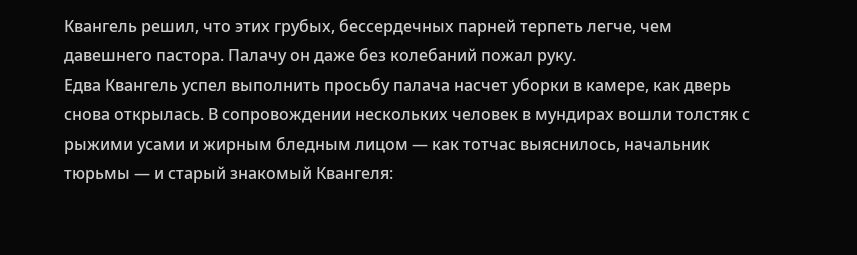Квангель решил, что этих грубых, бессердечных парней терпеть легче, чем давешнего пастора. Палачу он даже без колебаний пожал руку.
Едва Квангель успел выполнить просьбу палача насчет уборки в камере, как дверь снова открылась. В сопровождении нескольких человек в мундирах вошли толстяк с рыжими усами и жирным бледным лицом — как тотчас выяснилось, начальник тюрьмы — и старый знакомый Квангеля: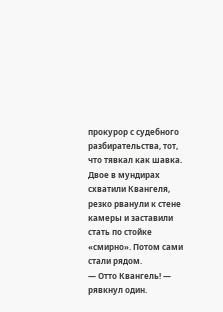прокурор с судебного разбирательства, тот, что тявкал как шавка.
Двое в мундирах схватили Квангеля, резко рванули к стене камеры и заставили стать по стойке «смирно». Потом сами стали рядом.
— Отто Квангель! — рявкнул один.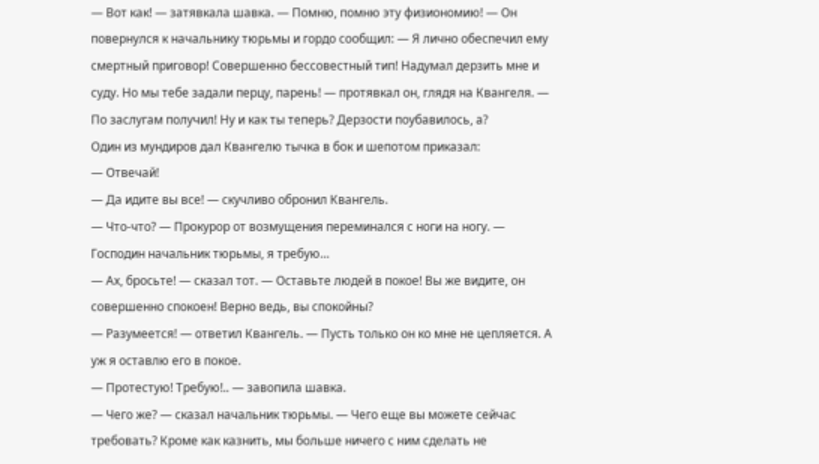— Вот как! — затявкала шавка. — Помню, помню эту физиономию! — Он повернулся к начальнику тюрьмы и гордо сообщил: — Я лично обеспечил ему смертный приговор! Совершенно бессовестный тип! Надумал дерзить мне и суду. Но мы тебе задали перцу, парень! — протявкал он, глядя на Квангеля. — По заслугам получил! Ну и как ты теперь? Дерзости поубавилось, а?
Один из мундиров дал Квангелю тычка в бок и шепотом приказал:
— Отвечай!
— Да идите вы все! — скучливо обронил Квангель.
— Что-что? — Прокурор от возмущения переминался с ноги на ногу. — Господин начальник тюрьмы, я требую…
— Ах, бросьте! — сказал тот. — Оставьте людей в покое! Вы же видите, он совершенно спокоен! Верно ведь, вы спокойны?
— Разумеется! — ответил Квангель. — Пусть только он ко мне не цепляется. А уж я оставлю его в покое.
— Протестую! Требую!.. — завопила шавка.
— Чего же? — сказал начальник тюрьмы. — Чего еще вы можете сейчас требовать? Кроме как казнить, мы больше ничего с ним сделать не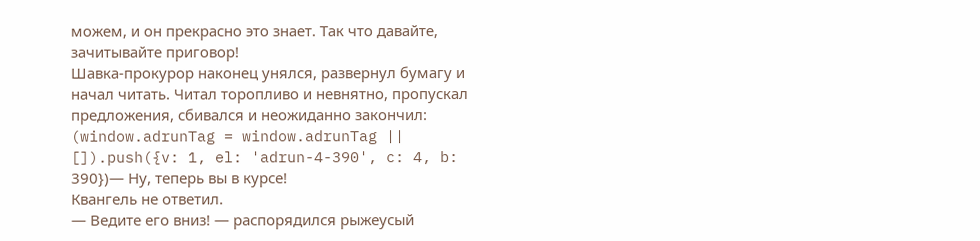можем, и он прекрасно это знает. Так что давайте, зачитывайте приговор!
Шавка-прокурор наконец унялся, развернул бумагу и начал читать. Читал торопливо и невнятно, пропускал предложения, сбивался и неожиданно закончил:
(window.adrunTag = window.adrunTag || []).push({v: 1, el: 'adrun-4-390', c: 4, b: 390})— Ну, теперь вы в курсе!
Квангель не ответил.
— Ведите его вниз! — распорядился рыжеусый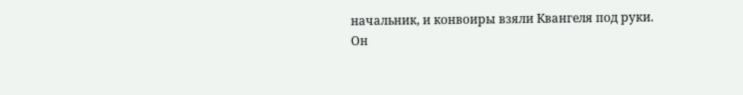начальник, и конвоиры взяли Квангеля под руки.
Он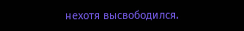нехотя высвободился.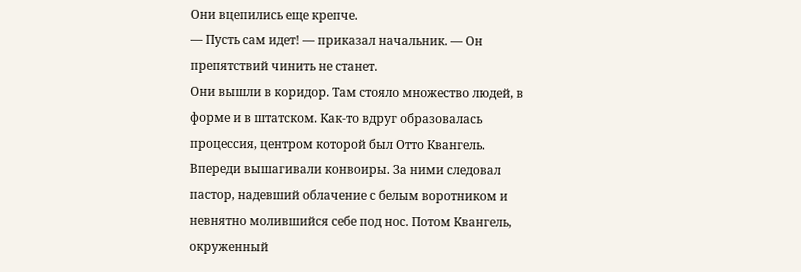Они вцепились еще крепче.
— Пусть сам идет! — приказал начальник. — Он препятствий чинить не станет.
Они вышли в коридор. Там стояло множество людей, в форме и в штатском. Как-то вдруг образовалась процессия, центром которой был Отто Квангель. Впереди вышагивали конвоиры. За ними следовал пастор, надевший облачение с белым воротником и невнятно молившийся себе под нос. Потом Квангель, окруженный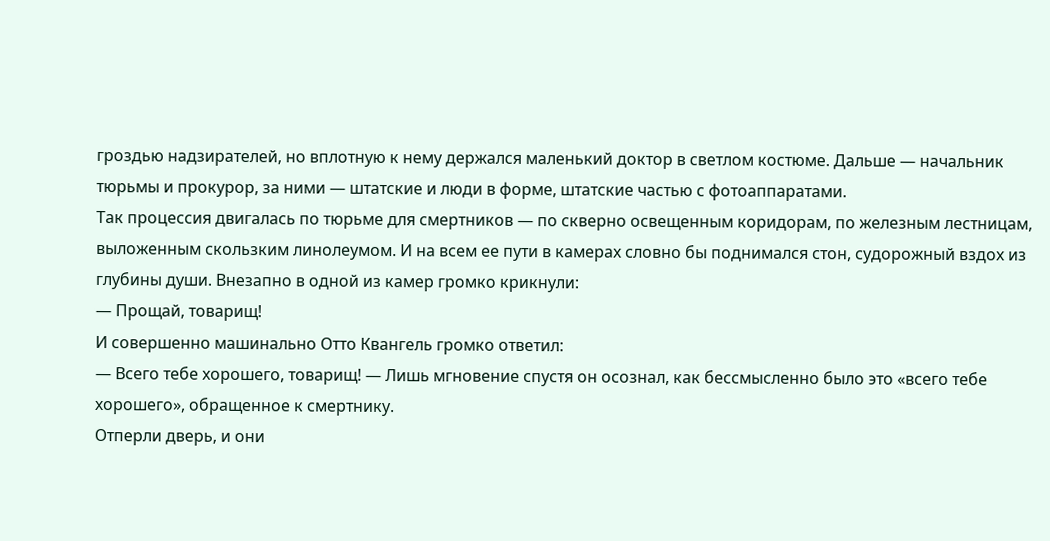гроздью надзирателей, но вплотную к нему держался маленький доктор в светлом костюме. Дальше — начальник тюрьмы и прокурор, за ними — штатские и люди в форме, штатские частью с фотоаппаратами.
Так процессия двигалась по тюрьме для смертников — по скверно освещенным коридорам, по железным лестницам, выложенным скользким линолеумом. И на всем ее пути в камерах словно бы поднимался стон, судорожный вздох из глубины души. Внезапно в одной из камер громко крикнули:
— Прощай, товарищ!
И совершенно машинально Отто Квангель громко ответил:
— Всего тебе хорошего, товарищ! — Лишь мгновение спустя он осознал, как бессмысленно было это «всего тебе хорошего», обращенное к смертнику.
Отперли дверь, и они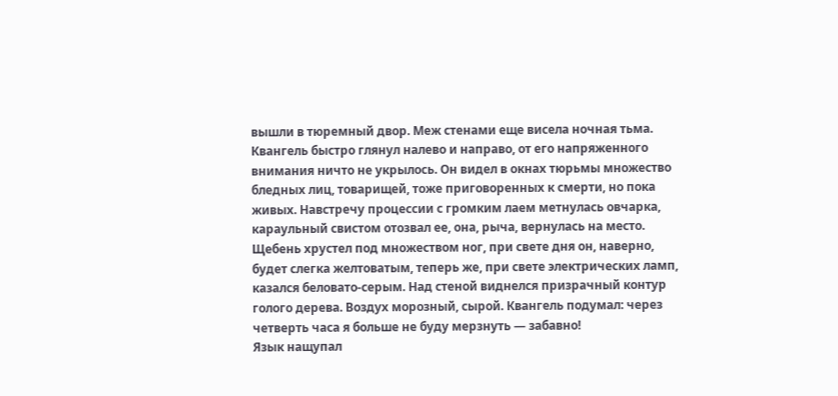вышли в тюремный двор. Меж стенами еще висела ночная тьма. Квангель быстро глянул налево и направо, от его напряженного внимания ничто не укрылось. Он видел в окнах тюрьмы множество бледных лиц, товарищей, тоже приговоренных к смерти, но пока живых. Навстречу процессии с громким лаем метнулась овчарка, караульный свистом отозвал ее, она, рыча, вернулась на место. Щебень хрустел под множеством ног, при свете дня он, наверно, будет слегка желтоватым, теперь же, при свете электрических ламп, казался беловато-серым. Над стеной виднелся призрачный контур голого дерева. Воздух морозный, сырой. Квангель подумал: через четверть часа я больше не буду мерзнуть — забавно!
Язык нащупал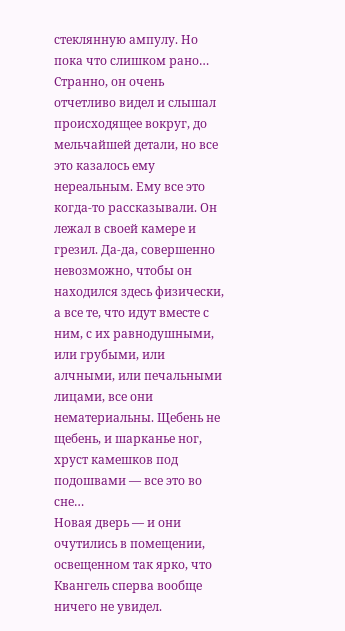стеклянную ампулу. Но пока что слишком рано…
Странно, он очень отчетливо видел и слышал происходящее вокруг, до мельчайшей детали, но все это казалось ему нереальным. Ему все это когда-то рассказывали. Он лежал в своей камере и грезил. Да-да, совершенно невозможно, чтобы он находился здесь физически, а все те, что идут вместе с ним, с их равнодушными, или грубыми, или алчными, или печальными лицами, все они нематериальны. Щебень не щебень, и шарканье ног, хруст камешков под подошвами — все это во сне…
Новая дверь — и они очутились в помещении, освещенном так ярко, что Квангель сперва вообще ничего не увидел.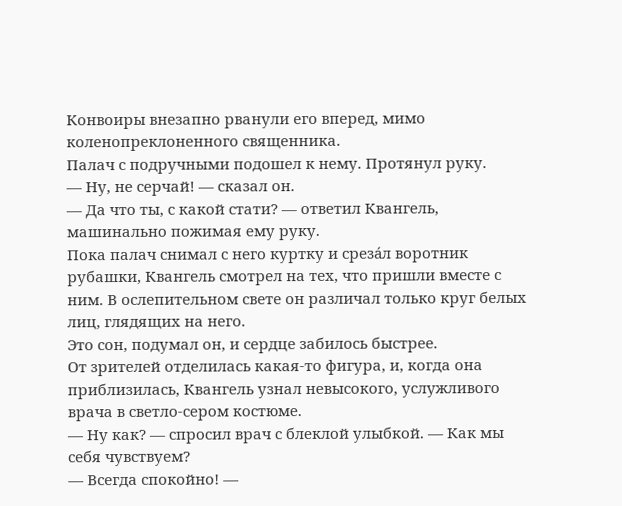Конвоиры внезапно рванули его вперед, мимо коленопреклоненного священника.
Палач с подручными подошел к нему. Протянул руку.
— Ну, не серчай! — сказал он.
— Да что ты, с какой стати? — ответил Квангель, машинально пожимая ему руку.
Пока палач снимал с него куртку и срезáл воротник рубашки, Квангель смотрел на тех, что пришли вместе с ним. В ослепительном свете он различал только круг белых лиц, глядящих на него.
Это сон, подумал он, и сердце забилось быстрее.
От зрителей отделилась какая-то фигура, и, когда она приблизилась, Квангель узнал невысокого, услужливого врача в светло-сером костюме.
— Ну как? — спросил врач с блеклой улыбкой. — Как мы себя чувствуем?
— Всегда спокойно! —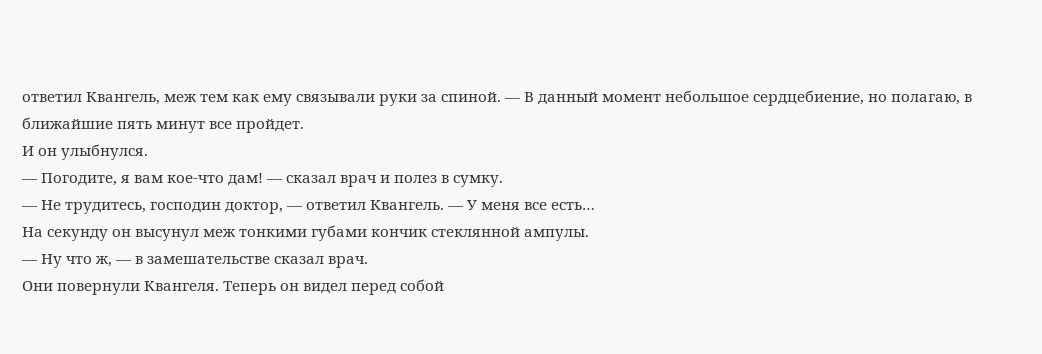ответил Квангель, меж тем как ему связывали руки за спиной. — В данный момент небольшое сердцебиение, но полагаю, в ближайшие пять минут все пройдет.
И он улыбнулся.
— Погодите, я вам кое-что дам! — сказал врач и полез в сумку.
— Не трудитесь, господин доктор, — ответил Квангель. — У меня все есть…
На секунду он высунул меж тонкими губами кончик стеклянной ампулы.
— Ну что ж, — в замешательстве сказал врач.
Они повернули Квангеля. Теперь он видел перед собой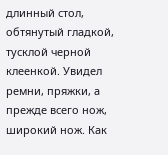длинный стол, обтянутый гладкой, тусклой черной клеенкой. Увидел ремни, пряжки, а прежде всего нож, широкий нож. Как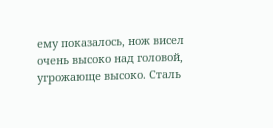ему показалось, нож висел очень высоко над головой, угрожающе высоко. Сталь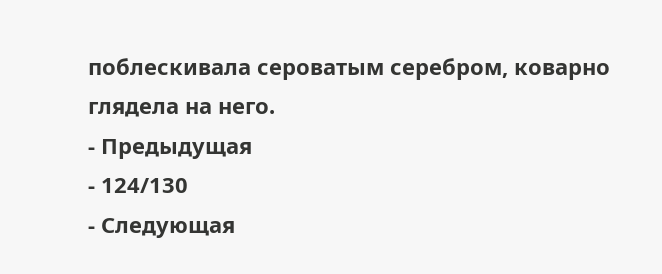поблескивала сероватым серебром, коварно глядела на него.
- Предыдущая
- 124/130
- Следующая